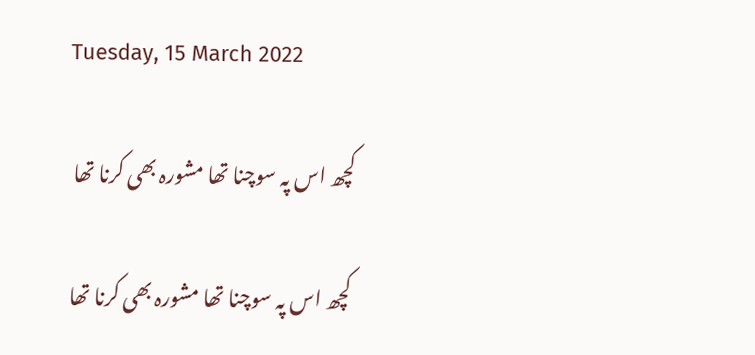Tuesday, 15 March 2022

کچھ اس پہ سوچنا تھا مشورہ بھی کرنا تھا

 کچھ اس پہ سوچنا تھا مشورہ بھی کرنا تھا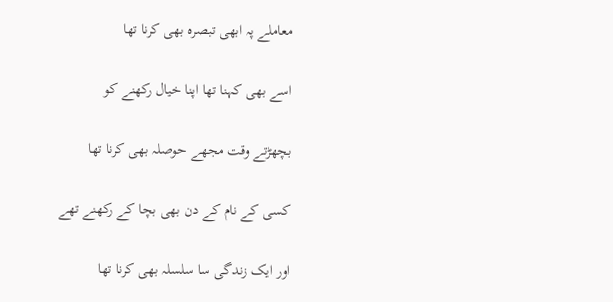معاملے پہ ابھی تبصرہ بھی کرنا تھا

اسے بھی کہنا تھا اپنا خیال رکھنے کو

بچھڑتے وقت مجھے حوصلہ بھی کرنا تھا

کسی کے نام کے دن بھی بچا کے رکھنے تھے

اور ایک زندگی سا سلسلہ بھی کرنا تھا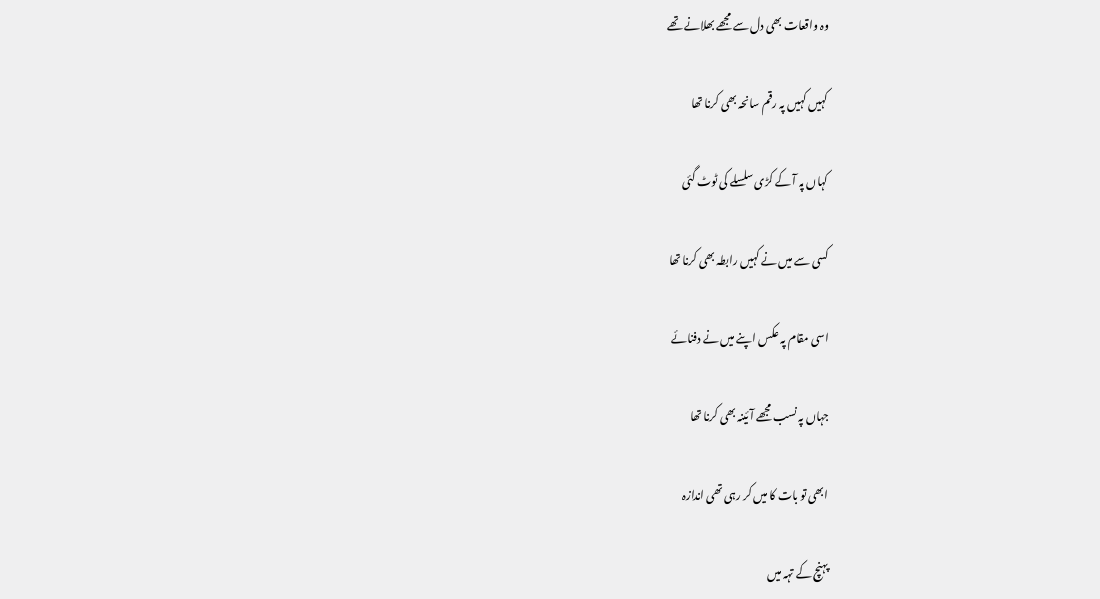وہ واقعات بھی دل سے مجھے بھلانے تھے

کہیں کہیں پہ رقم سانحہ بھی کرنا تھا

کہاں پہ آ کے کڑی سلسلے کی ٹوٹ گئی

کسی سے میں نے کہیں رابطہ بھی کرنا تھا

اسی مقام پہ عکس اپنے میں نے دفنائے

جہاں پہ نسب مجھے آئینہ بھی کرنا تھا

ابھی تو بات کا میں کر رہی تھی اندازہ

پہنچ کے تہہ میں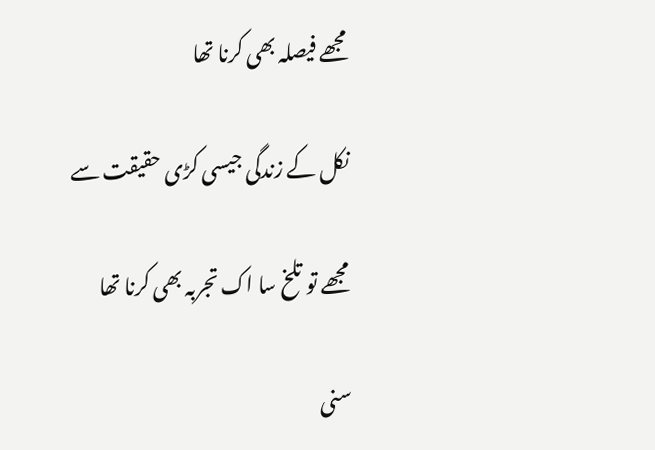مجھے فیصلہ بھی کرنا تھا

نکل کے زندگی جیسی کڑی حقیقت سے

مجھے تو تلخ سا اک تجربہ بھی کرنا تھا

سنی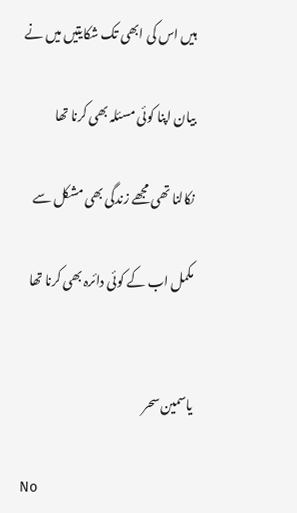ہیں اس کی ابھی تک شکایتیں میں نے

بیان اپنا کوئی مسئلہ بھی کرنا تھا

نکالنا تھی مجھے زندگی بھی مشکل سے

مکمل اب کے کوئی دائرہ بھی کرنا تھا


یاسمین سحر

No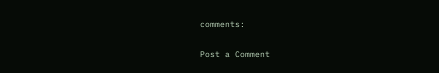comments:

Post a Comment